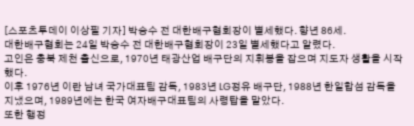[스포츠투데이 이상필 기자] 박승수 전 대한배구협회장이 별세했다. 향년 86세.
대한배구협회는 24일 박승수 전 대한배구협회장이 23일 별세했다고 알렸다.
고인은 충북 제천 출신으로, 1970년 태광산업 배구단의 지휘봉을 잡으며 지도자 생활을 시작했다.
이후 1976년 이란 남녀 국가대표팀 감독, 1983년 LG정유 배구단, 1988년 한일합섬 감독을 지냈으며, 1989년에는 한국 여자배구대표팀의 사령탑을 맡았다.
또한 행정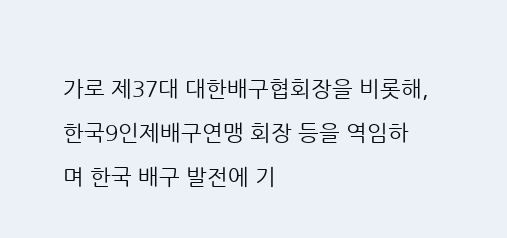가로 제37대 대한배구협회장을 비롯해, 한국9인제배구연맹 회장 등을 역임하며 한국 배구 발전에 기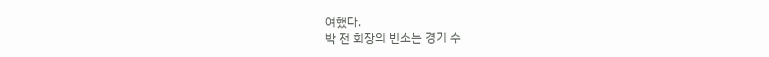여했다.
박 전 회장의 빈소는 경기 수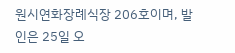원시연화장례식장 206호이며, 발인은 25일 오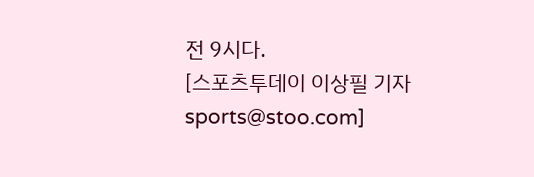전 9시다.
[스포츠투데이 이상필 기자 sports@stoo.com]